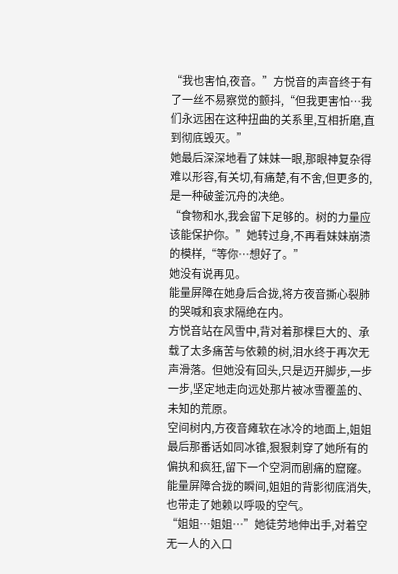“我也害怕,夜音。”方悦音的声音终于有了一丝不易察觉的颤抖,“但我更害怕…我们永远困在这种扭曲的关系里,互相折磨,直到彻底毁灭。”
她最后深深地看了妹妹一眼,那眼神复杂得难以形容,有关切,有痛楚,有不舍,但更多的,是一种破釜沉舟的决绝。
“食物和水,我会留下足够的。树的力量应该能保护你。”她转过身,不再看妹妹崩溃的模样,“等你…想好了。”
她没有说再见。
能量屏障在她身后合拢,将方夜音撕心裂肺的哭喊和哀求隔绝在内。
方悦音站在风雪中,背对着那棵巨大的、承载了太多痛苦与依赖的树,泪水终于再次无声滑落。但她没有回头,只是迈开脚步,一步一步,坚定地走向远处那片被冰雪覆盖的、未知的荒原。
空间树内,方夜音瘫软在冰冷的地面上,姐姐最后那番话如同冰锥,狠狠刺穿了她所有的偏执和疯狂,留下一个空洞而剧痛的窟窿。能量屏障合拢的瞬间,姐姐的背影彻底消失,也带走了她赖以呼吸的空气。
“姐姐…姐姐…”她徒劳地伸出手,对着空无一人的入口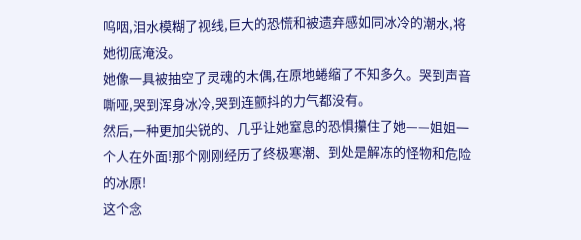呜咽,泪水模糊了视线,巨大的恐慌和被遗弃感如同冰冷的潮水,将她彻底淹没。
她像一具被抽空了灵魂的木偶,在原地蜷缩了不知多久。哭到声音嘶哑,哭到浑身冰冷,哭到连颤抖的力气都没有。
然后,一种更加尖锐的、几乎让她窒息的恐惧攥住了她——姐姐一个人在外面!那个刚刚经历了终极寒潮、到处是解冻的怪物和危险的冰原!
这个念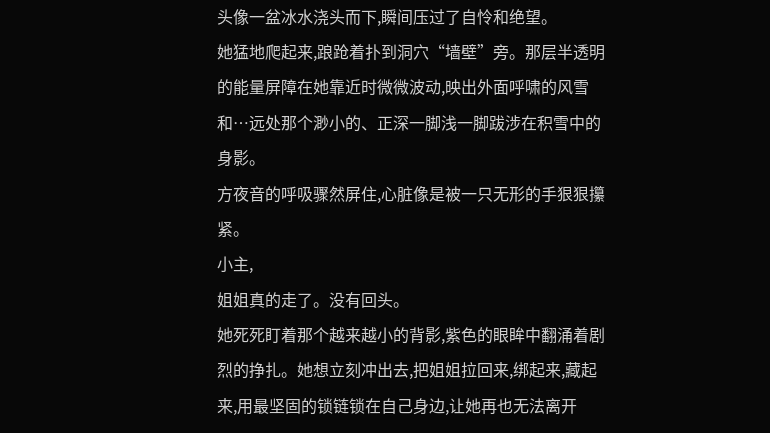头像一盆冰水浇头而下,瞬间压过了自怜和绝望。
她猛地爬起来,踉跄着扑到洞穴“墙壁”旁。那层半透明的能量屏障在她靠近时微微波动,映出外面呼啸的风雪和…远处那个渺小的、正深一脚浅一脚跋涉在积雪中的身影。
方夜音的呼吸骤然屏住,心脏像是被一只无形的手狠狠攥紧。
小主,
姐姐真的走了。没有回头。
她死死盯着那个越来越小的背影,紫色的眼眸中翻涌着剧烈的挣扎。她想立刻冲出去,把姐姐拉回来,绑起来,藏起来,用最坚固的锁链锁在自己身边,让她再也无法离开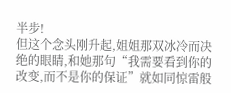半步!
但这个念头刚升起,姐姐那双冰冷而决绝的眼睛,和她那句“我需要看到你的改变,而不是你的保证”就如同惊雷般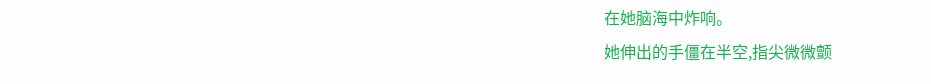在她脑海中炸响。
她伸出的手僵在半空,指尖微微颤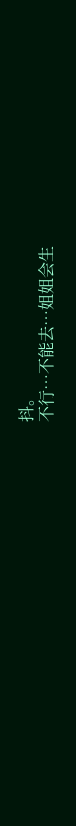抖。
不行…不能去…姐姐会生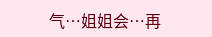气…姐姐会…再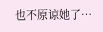也不原谅她了…